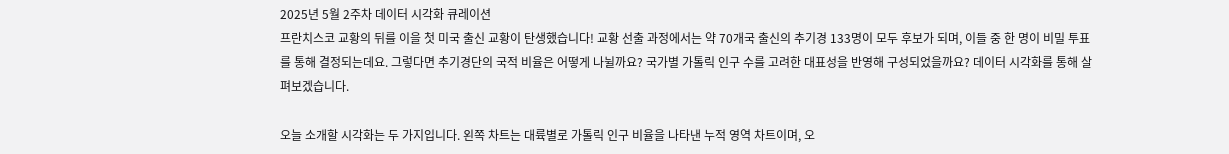2025년 5월 2주차 데이터 시각화 큐레이션
프란치스코 교황의 뒤를 이을 첫 미국 출신 교황이 탄생했습니다! 교황 선출 과정에서는 약 70개국 출신의 추기경 133명이 모두 후보가 되며, 이들 중 한 명이 비밀 투표를 통해 결정되는데요. 그렇다면 추기경단의 국적 비율은 어떻게 나뉠까요? 국가별 가톨릭 인구 수를 고려한 대표성을 반영해 구성되었을까요? 데이터 시각화를 통해 살펴보겠습니다.

오늘 소개할 시각화는 두 가지입니다. 왼쪽 차트는 대륙별로 가톨릭 인구 비율을 나타낸 누적 영역 차트이며, 오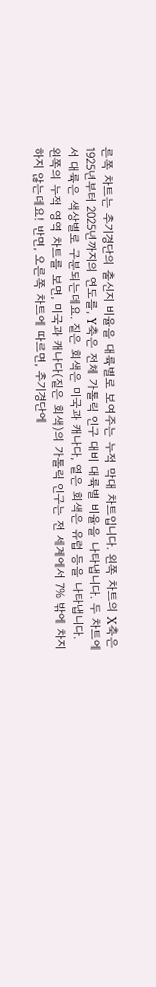른쪽 차트는 추기경단의 출신지 비율을 대륙별로 보여주는 누적 막대 차트입니다. 왼쪽 차트의 X축은 1925년부터 2025년까지의 연도를, Y축은 전체 가톨릭 인구 대비 대륙별 비율을 나타냅니다. 두 차트에서 대륙은 색상별로 구분되는데요. 짙은 회색은 미국과 캐나다, 옅은 회색은 유럽 등을 나타냅니다.
왼쪽의 누적 영역 차트를 보면, 미국과 캐나다(짙은 회색)의 가톨릭 인구는 전 세계에서 7% 밖에 차지하지 않는데요! 반면, 오른쪽 차트에 따르면, 추기경단에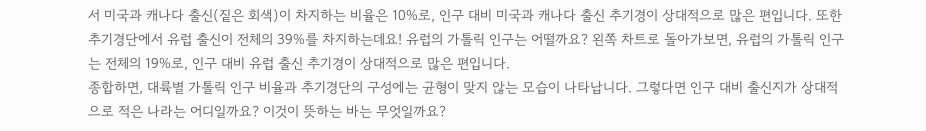서 미국과 캐나다 출신(짙은 회색)이 차지하는 비율은 10%로, 인구 대비 미국과 캐나다 출신 추기경이 상대적으로 많은 편입니다. 또한 추기경단에서 유럽 출신이 전체의 39%를 차지하는데요! 유럽의 가톨릭 인구는 어떨까요? 왼쪽 차트로 돌아가보면, 유럽의 가톨릭 인구는 전체의 19%로, 인구 대비 유럽 출신 추기경이 상대적으로 많은 편입니다.
종합하면, 대륙별 가톨릭 인구 비율과 추기경단의 구성에는 균형이 맞지 않는 모습이 나타납니다. 그렇다면 인구 대비 출신지가 상대적으로 적은 나라는 어디일까요? 이것이 뜻하는 바는 무엇일까요?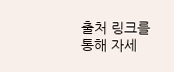출처 링크를 통해 자세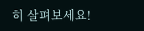히 살펴보세요!